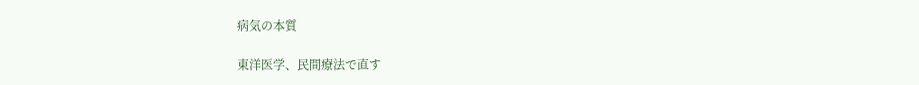病気の本質

東洋医学、民間療法で直す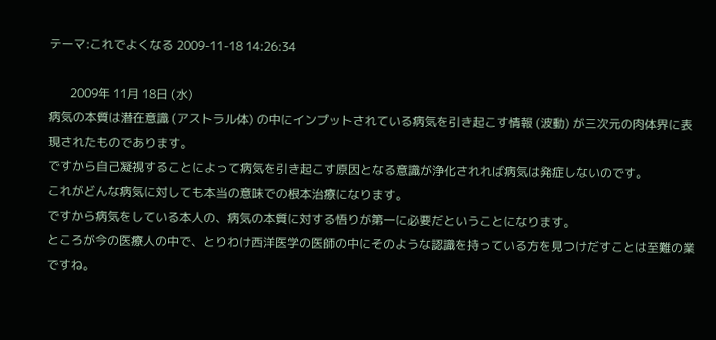テーマ:これでよくなる 2009-11-18 14:26:34

       2009年 11月 18日 (水)
病気の本質は潜在意識 (アストラル体) の中にインプットされている病気を引き起こす情報 (波動) が三次元の肉体界に表現されたものであります。
ですから自己凝視することによって病気を引き起こす原因となる意識が浄化されれば病気は発症しないのです。
これがどんな病気に対しても本当の意味での根本治療になります。
ですから病気をしている本人の、病気の本質に対する悟りが第一に必要だということになります。
ところが今の医療人の中で、とりわけ西洋医学の医師の中にそのような認識を持っている方を見つけだすことは至難の業ですね。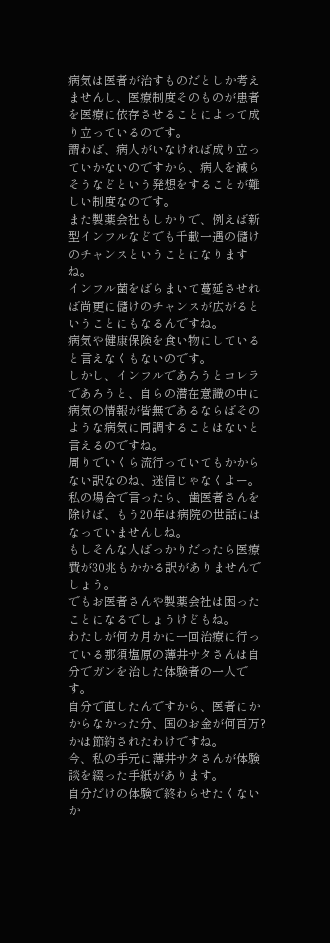病気は医者が治すものだとしか考えませんし、医療制度そのものが患者を医療に依存させることによって成り立っているのです。
謂わば、病人がいなければ成り立っていかないのですから、病人を減らそうなどという発想をすることが難しい制度なのです。
また製薬会社もしかりで、例えば新型インフルなどでも千載一遇の儲けのチャンスということになりますね。
インフル菌をばらまいて蔓延させれば尚更に儲けのチャンスが広がるということにもなるんですね。
病気や健康保険を食い物にしていると言えなくもないのです。
しかし、インフルであろうとコレラであろうと、自らの潜在意識の中に病気の情報が皆無であるならばそのような病気に同調することはないと言えるのですね。
周りでいくら流行っていてもかからない訳なのね、迷信じゃなくよー。
私の場合で言ったら、歯医者さんを除けば、もう20年は病院の世話にはなっていませんしね。
もしそんな人ばっかりだったら医療費が30兆もかかる訳がありませんでしょう。
でもお医者さんや製薬会社は困ったことになるでしょうけどもね。
わたしが何カ月かに一回治療に行っている那須塩原の薄井サタさんは自分でガンを治した体験者の一人です。
自分で直したんですから、医者にかからなかった分、国のお金が何百万?かは節約されたわけですね。
今、私の手元に薄井サタさんが体験談を綴った手紙があります。
自分だけの体験で終わらせたくないか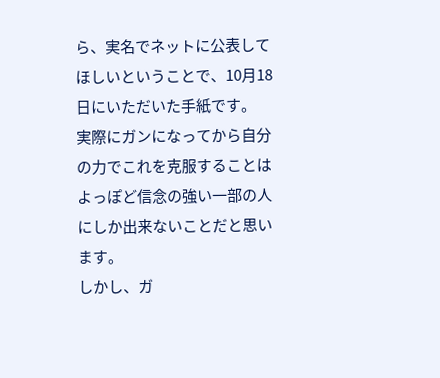ら、実名でネットに公表してほしいということで、10月18日にいただいた手紙です。
実際にガンになってから自分の力でこれを克服することはよっぽど信念の強い一部の人にしか出来ないことだと思います。
しかし、ガ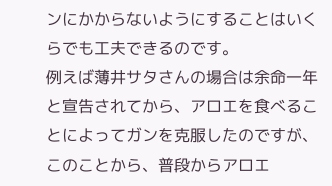ンにかからないようにすることはいくらでも工夫できるのです。
例えば薄井サタさんの場合は余命一年と宣告されてから、アロエを食べることによってガンを克服したのですが、
このことから、普段からアロエ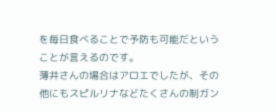を毎日食べることで予防も可能だということが言えるのです。
薄井さんの場合はアロエでしたが、その他にもスピルリナなどたくさんの制ガン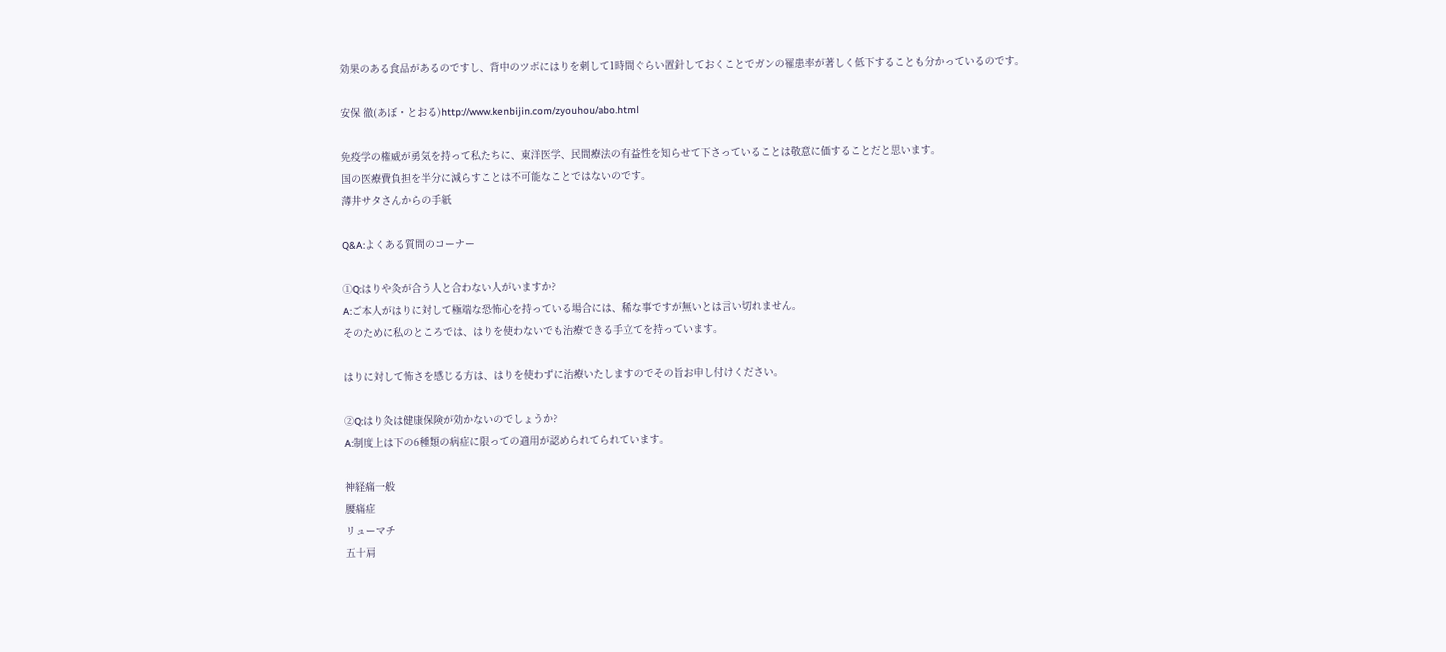効果のある食品があるのですし、背中のツボにはりを刺して1時間ぐらい置針しておくことでガンの罹患率が著しく低下することも分かっているのです。

安保 徹(あぼ・とおる)http://www.kenbijin.com/zyouhou/abo.html

免疫学の権威が勇気を持って私たちに、東洋医学、民間療法の有益性を知らせて下さっていることは敬意に価することだと思います。
国の医療費負担を半分に減らすことは不可能なことではないのです。
薄井サタさんからの手紙

Q&A:よくある質問のコーナー

①Q:はりや灸が合う人と合わない人がいますか?
A:ご本人がはりに対して極端な恐怖心を持っている場合には、稀な事ですが無いとは言い切れません。
そのために私のところでは、はりを使わないでも治療できる手立てを持っています。

はりに対して怖さを感じる方は、はりを使わずに治療いたしますのでその旨お申し付けください。

②Q:はり灸は健康保険が効かないのでしょうか?
A:制度上は下の6種類の病症に限っての適用が認められてられています。

神経痛一般
腰痛症
リューマチ
五十肩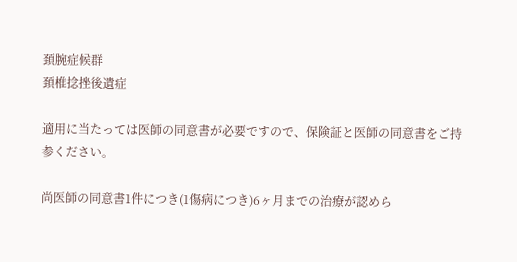頚腕症候群
頚椎捻挫後遺症

適用に当たっては医師の同意書が必要ですので、保険証と医師の同意書をご持参ください。

尚医師の同意書1件につき(1傷病につき)6ヶ月までの治療が認めら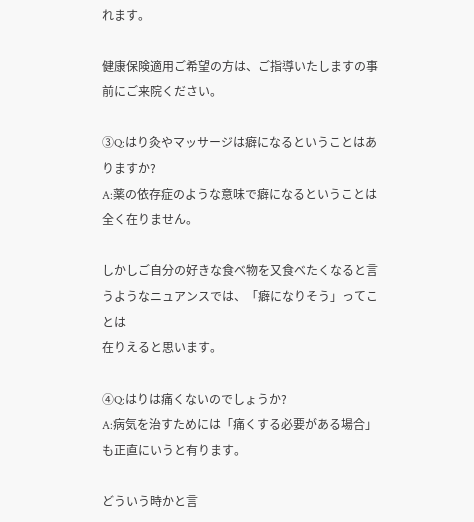れます。

健康保険適用ご希望の方は、ご指導いたしますの事前にご来院ください。

③Q:はり灸やマッサージは癖になるということはありますか?
A:薬の依存症のような意味で癖になるということは全く在りません。

しかしご自分の好きな食べ物を又食べたくなると言うようなニュアンスでは、「癖になりそう」ってことは
在りえると思います。

④Q:はりは痛くないのでしょうか?
A:病気を治すためには「痛くする必要がある場合」も正直にいうと有ります。

どういう時かと言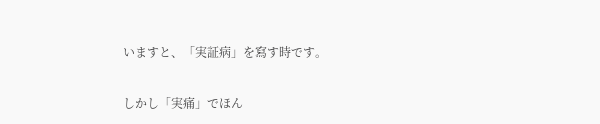いますと、「実証病」を寫す時です。

しかし「実痛」でほん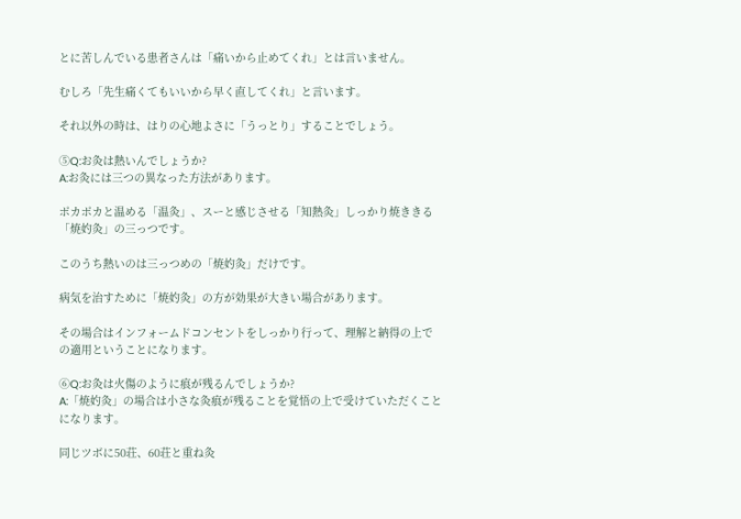とに苦しんでいる患者さんは「痛いから止めてくれ」とは言いません。

むしろ「先生痛くてもいいから早く直してくれ」と言います。

それ以外の時は、はりの心地よさに「うっとり」することでしょう。

⑤Q:お灸は熱いんでしょうか?
A:お灸には三つの異なった方法があります。

ポカポカと温める「温灸」、スーと感じさせる「知熱灸」しっかり焼ききる「焼妁灸」の三っつです。

このうち熱いのは三っつめの「焼妁灸」だけです。

病気を治すために「焼妁灸」の方が効果が大きい場合があります。

その場合はインフォームドコンセントをしっかり行って、理解と納得の上での適用ということになります。

⑥Q:お灸は火傷のように痕が残るんでしょうか?
A:「焼妁灸」の場合は小さな灸痕が残ることを覚悟の上で受けていただくことになります。

同じツボに50荘、60荘と重ね灸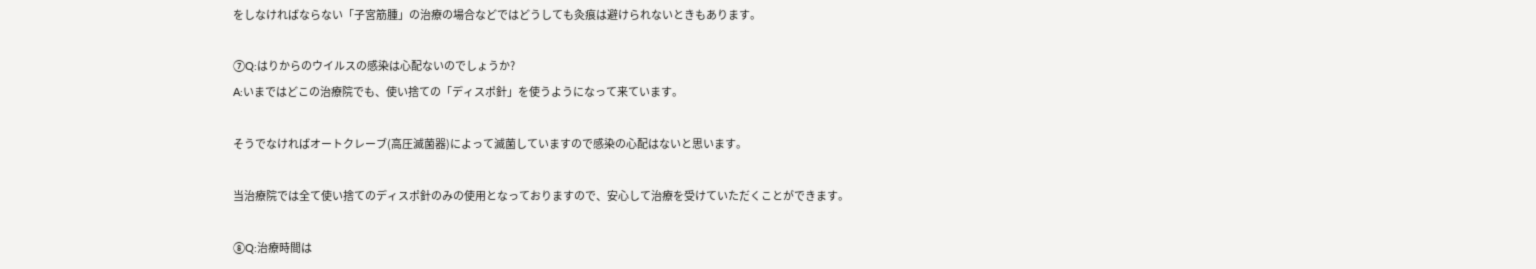をしなければならない「子宮筋腫」の治療の場合などではどうしても灸痕は避けられないときもあります。

⑦Q:はりからのウイルスの感染は心配ないのでしょうか?
A:いまではどこの治療院でも、使い捨ての「ディスポ針」を使うようになって来ています。

そうでなければオートクレーブ(高圧滅菌器)によって滅菌していますので感染の心配はないと思います。

当治療院では全て使い捨てのディスポ針のみの使用となっておりますので、安心して治療を受けていただくことができます。

⑧Q:治療時間は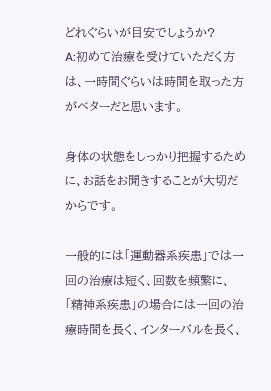どれぐらいが目安でしょうか?
A:初めて治療を受けていただく方は、一時間ぐらいは時間を取った方がベターだと思います。

身体の状態をしっかり把握するために、お話をお聞きすることが大切だからです。

一般的には「運動器系疾患」では一回の治療は短く、回数を頻繁に、「精神系疾患」の場合には一回の治療時間を長く、インターバルを長く、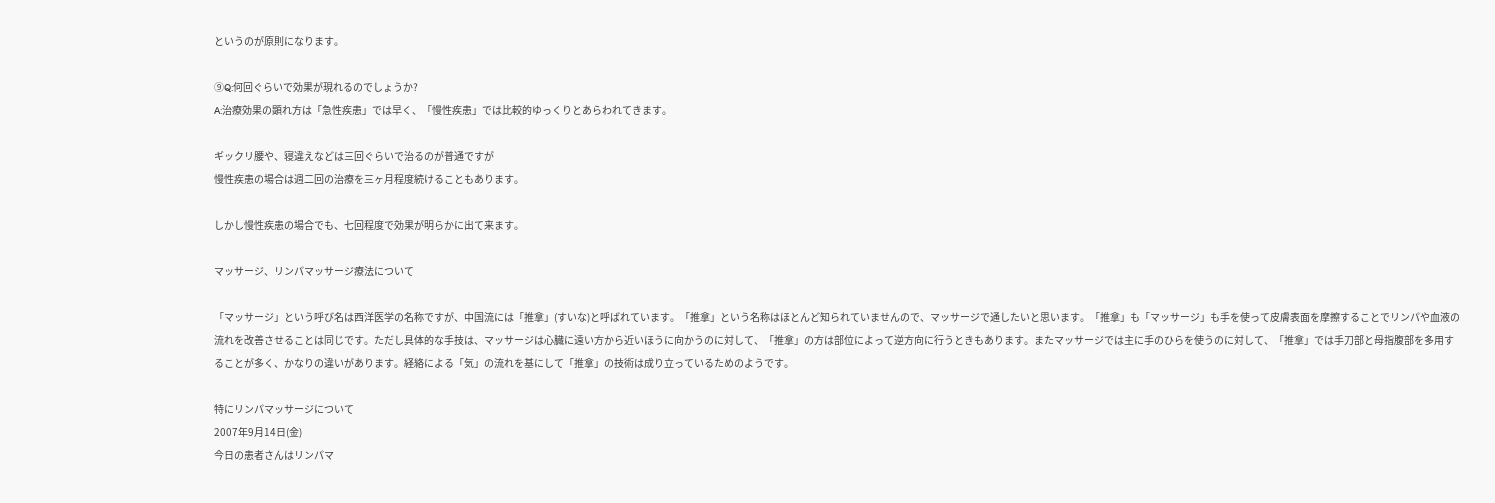というのが原則になります。

⑨Q:何回ぐらいで効果が現れるのでしょうか?
A:治療効果の顕れ方は「急性疾患」では早く、「慢性疾患」では比較的ゆっくりとあらわれてきます。

ギックリ腰や、寝違えなどは三回ぐらいで治るのが普通ですが
慢性疾患の場合は週二回の治療を三ヶ月程度続けることもあります。

しかし慢性疾患の場合でも、七回程度で効果が明らかに出て来ます。

マッサージ、リンパマッサージ療法について

「マッサージ」という呼び名は西洋医学の名称ですが、中国流には「推拿」(すいな)と呼ばれています。「推拿」という名称はほとんど知られていませんので、マッサージで通したいと思います。「推拿」も「マッサージ」も手を使って皮膚表面を摩擦することでリンパや血液の流れを改善させることは同じです。ただし具体的な手技は、マッサージは心臓に遠い方から近いほうに向かうのに対して、「推拿」の方は部位によって逆方向に行うときもあります。またマッサージでは主に手のひらを使うのに対して、「推拿」では手刀部と母指腹部を多用することが多く、かなりの違いがあります。経絡による「気」の流れを基にして「推拿」の技術は成り立っているためのようです。

特にリンパマッサージについて
2007年9月14日(金)
今日の患者さんはリンパマ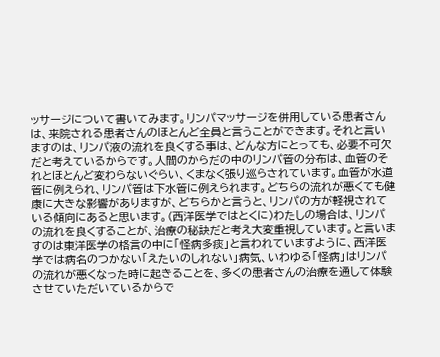ッサージについて書いてみます。リンパマッサージを併用している患者さんは、来院される患者さんのほとんど全員と言うことができます。それと言いますのは、リンパ液の流れを良くする事は、どんな方にとっても、必要不可欠だと考えているからです。人間のからだの中のリンパ管の分布は、血管のそれとほとんど変わらないぐらい、くまなく張り巡らされています。血管が水道管に例えられ、リンパ管は下水管に例えられます。どちらの流れが悪くても健康に大きな影響がありますが、どちらかと言うと、リンパの方が軽視されている傾向にあると思います。(西洋医学ではとくに)わたしの場合は、リンパの流れを良くすることが、治療の秘訣だと考え大変重視しています。と言いますのは東洋医学の格言の中に「怪病多痰」と言われていますように、西洋医学では病名のつかない「えたいのしれない」病気、いわゆる「怪病」はリンパの流れが悪くなった時に起きることを、多くの患者さんの治療を通して体験させていただいているからで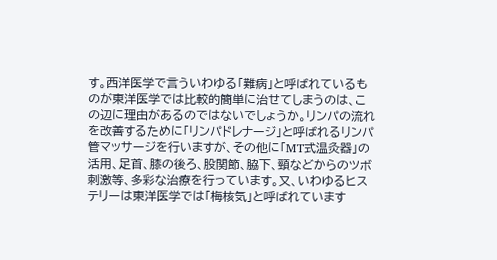す。西洋医学で言ういわゆる「難病」と呼ばれているものが東洋医学では比較的簡単に治せてしまうのは、この辺に理由があるのではないでしょうか。リンパの流れを改善するために「リンパドレナージ」と呼ばれるリンパ管マッサージを行いますが、その他に「MT式温灸器」の活用、足首、膝の後ろ、股関節、脇下、頸などからのツボ刺激等、多彩な治療を行っています。又、いわゆるヒステリーは東洋医学では「梅核気」と呼ばれています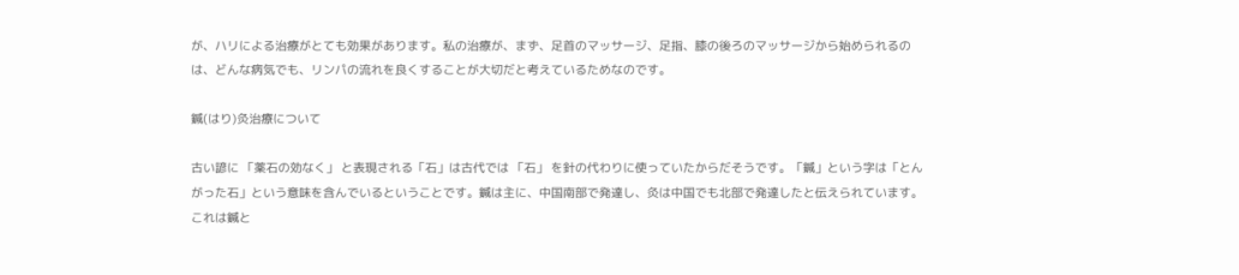が、ハリによる治療がとても効果があります。私の治療が、まず、足首のマッサージ、足指、膝の後ろのマッサージから始められるのは、どんな病気でも、リンパの流れを良くすることが大切だと考えているためなのです。

鍼(はり)灸治療について

古い諺に 「薬石の効なく」 と表現される「石」は古代では 「石」 を針の代わりに使っていたからだそうです。「鍼」という字は「とんがった石」という意味を含んでいるということです。鍼は主に、中国南部で発達し、灸は中国でも北部で発達したと伝えられています。これは鍼と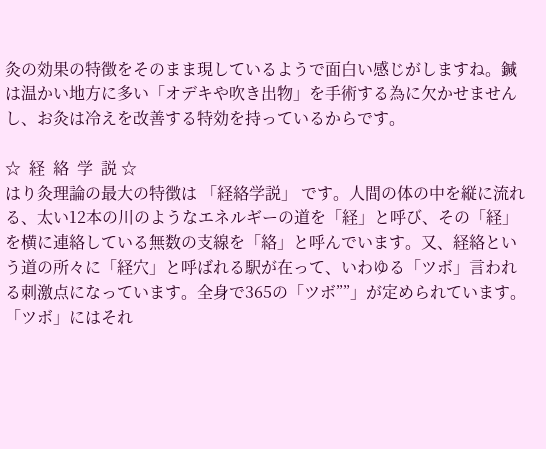灸の効果の特徴をそのまま現しているようで面白い感じがしますね。鍼は温かい地方に多い「オデキや吹き出物」を手術する為に欠かせませんし、お灸は冷えを改善する特効を持っているからです。

☆  経  絡  学  説 ☆
はり灸理論の最大の特徴は 「経絡学説」 です。人間の体の中を縦に流れる、太い12本の川のようなエネルギーの道を「経」と呼び、その「経」を横に連絡している無数の支線を「絡」と呼んでいます。又、経絡という道の所々に「経穴」と呼ばれる駅が在って、いわゆる「ツボ」言われる刺激点になっています。全身で365の「ツボ””」が定められています。「ツボ」にはそれ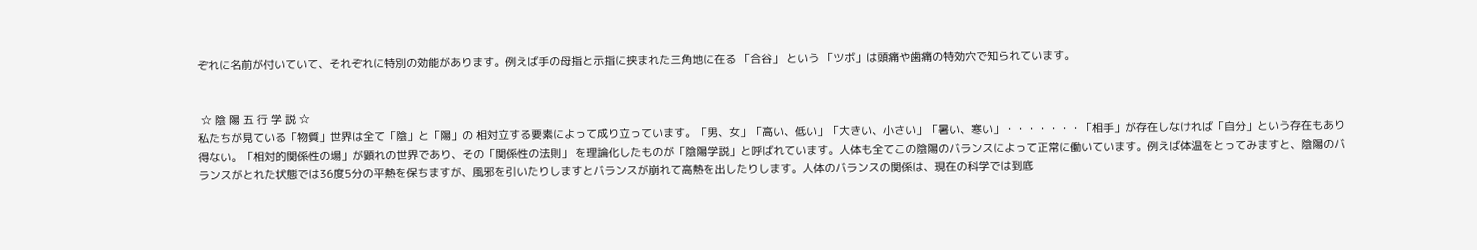ぞれに名前が付いていて、それぞれに特別の効能があります。例えば手の母指と示指に挟まれた三角地に在る 「合谷」 という 「ツボ」は頭痛や歯痛の特効穴で知られています。


 ☆ 陰 陽 五 行 学 説 ☆
私たちが見ている「物質」世界は全て「陰」と「陽」の 相対立する要素によって成り立っています。「男、女」「高い、低い」「大きい、小さい」「暑い、寒い」・・・・・・・「相手」が存在しなければ「自分」という存在もあり得ない。「相対的関係性の場」が顕れの世界であり、その「関係性の法則」 を理論化したものが「陰陽学説」と呼ばれています。人体も全てこの陰陽のバランスによって正常に働いています。例えば体温をとってみますと、陰陽のバランスがとれた状態では36度5分の平熱を保ちますが、風邪を引いたりしますとバランスが崩れて高熱を出したりします。人体のバランスの関係は、現在の科学では到底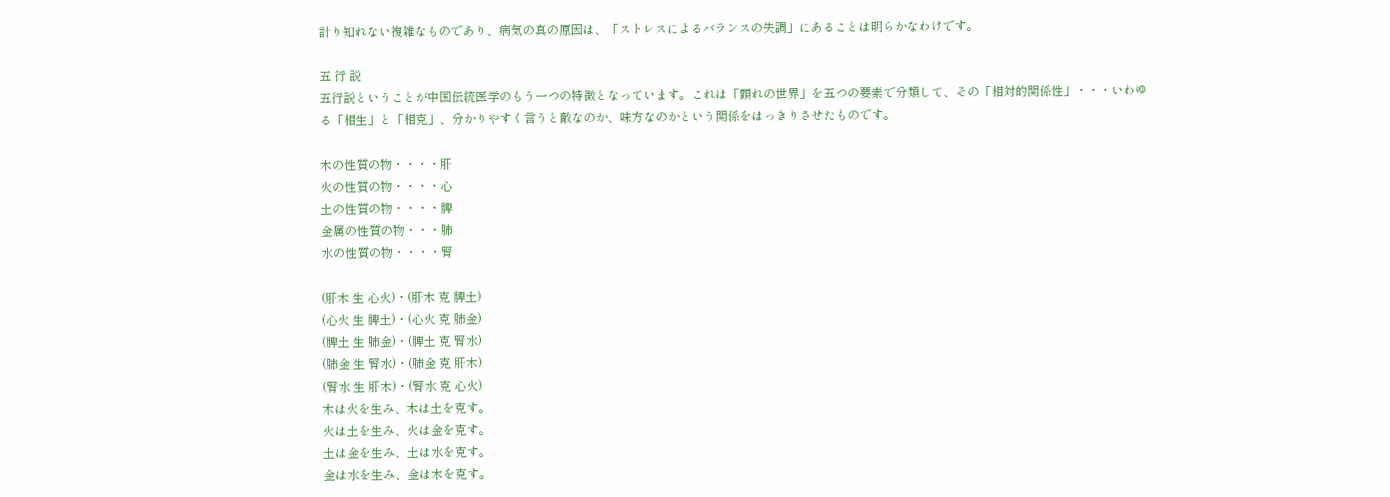計り知れない複雑なものであり、病気の真の原因は、「ストレスによるバランスの失調」にあることは明らかなわけです。

五 行 説
五行説ということが中国伝統医学のもう一つの特徴となっています。これは「顕れの世界」を五つの要素で分類して、その「相対的関係性」・・・いわゆる「相生」と「相克」、分かりやすく言うと敵なのか、味方なのかという関係をはっきりさせたものです。

木の性質の物・・・・肝
火の性質の物・・・・心
土の性質の物・・・・脾
金属の性質の物・・・肺
水の性質の物・・・・腎

(肝木 生 心火)・(肝木 克 脾土)
(心火 生 脾土)・(心火 克 肺金)
(脾土 生 肺金)・(脾土 克 腎水)
(肺金 生 腎水)・(肺金 克 肝木)
(腎水 生 肝木)・(腎水 克 心火)
木は火を生み、木は土を克す。
火は土を生み、火は金を克す。
土は金を生み、土は水を克す。
金は水を生み、金は木を克す。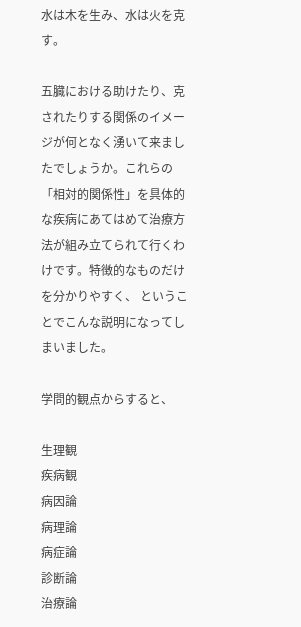水は木を生み、水は火を克す。

五臓における助けたり、克されたりする関係のイメージが何となく湧いて来ましたでしょうか。これらの「相対的関係性」を具体的な疾病にあてはめて治療方法が組み立てられて行くわけです。特徴的なものだけを分かりやすく、 ということでこんな説明になってしまいました。

学問的観点からすると、

生理観
疾病観
病因論
病理論
病症論
診断論
治療論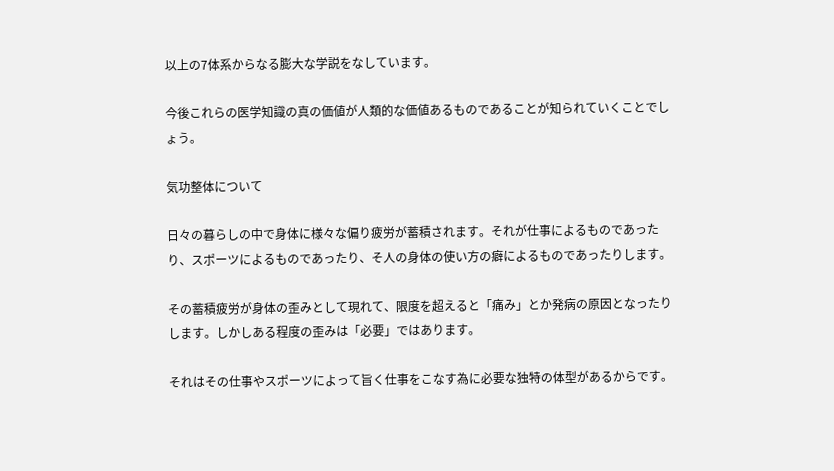以上の7体系からなる膨大な学説をなしています。

今後これらの医学知識の真の価値が人類的な価値あるものであることが知られていくことでしょう。

気功整体について

日々の暮らしの中で身体に様々な偏り疲労が蓄積されます。それが仕事によるものであったり、スポーツによるものであったり、そ人の身体の使い方の癖によるものであったりします。

その蓄積疲労が身体の歪みとして現れて、限度を超えると「痛み」とか発病の原因となったりします。しかしある程度の歪みは「必要」ではあります。

それはその仕事やスポーツによって旨く仕事をこなす為に必要な独特の体型があるからです。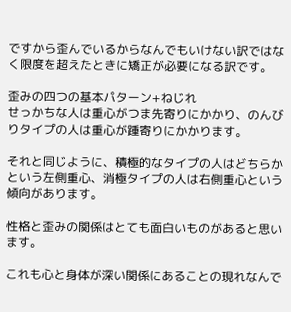ですから歪んでいるからなんでもいけない訳ではなく限度を超えたときに矯正が必要になる訳です。

歪みの四つの基本パターン+ねじれ
せっかちな人は重心がつま先寄りにかかり、のんびりタイプの人は重心が踵寄りにかかります。

それと同じように、積極的なタイプの人はどちらかという左側重心、消極タイプの人は右側重心という傾向があります。

性格と歪みの関係はとても面白いものがあると思います。

これも心と身体が深い関係にあることの現れなんで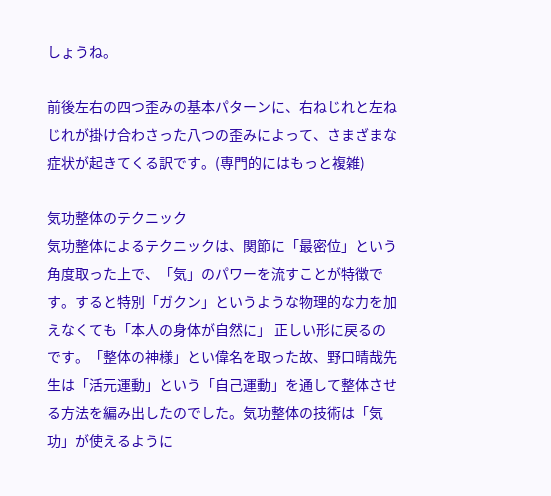しょうね。

前後左右の四つ歪みの基本パターンに、右ねじれと左ねじれが掛け合わさった八つの歪みによって、さまざまな症状が起きてくる訳です。(専門的にはもっと複雑)

気功整体のテクニック
気功整体によるテクニックは、関節に「最密位」という角度取った上で、「気」のパワーを流すことが特徴です。すると特別「ガクン」というような物理的な力を加えなくても「本人の身体が自然に」 正しい形に戻るのです。「整体の神様」とい偉名を取った故、野口晴哉先生は「活元運動」という「自己運動」を通して整体させる方法を編み出したのでした。気功整体の技術は「気功」が使えるように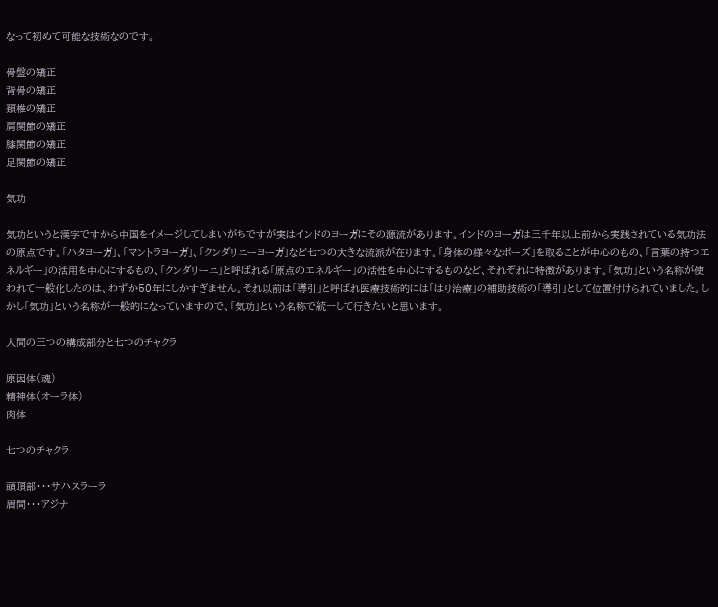なって初めて可能な技術なのです。

骨盤の矯正
背骨の矯正
頚椎の矯正
肩関節の矯正
膝関節の矯正
足関節の矯正

気功

気功というと漢字ですから中国をイメージしてしまいがちですが実はインドのヨーガにその源流があります。インドのヨーガは三千年以上前から実践されている気功法の原点です。「ハタヨーガ」、「マントラヨーガ」、「クンダリニーヨーガ」など七つの大きな流派が在ります。「身体の様々なポーズ」を取ることが中心のもの、「言葉の持つエネルギー」の活用を中心にするもの、「クンダリーニ」と呼ばれる「原点のエネルギー」の活性を中心にするものなど、それぞれに特徴があります。「気功」という名称が使われて一般化したのは、わずか50年にしかすぎません。それ以前は「導引」と呼ばれ医療技術的には「はり治療」の補助技術の「導引」として位置付けられていました。しかし「気功」という名称が一般的になっていますので、「気功」という名称で統一して行きたいと思います。

人間の三つの構成部分と七つのチャクラ

原因体(魂)
精神体(オーラ体)
肉体

七つのチャクラ

頭頂部・・・サハスラーラ
眉間・・・アジナ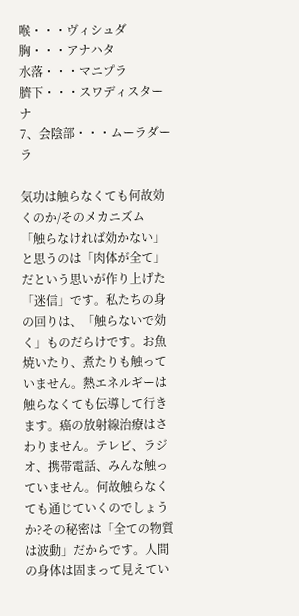喉・・・ヴィシュダ
胸・・・アナハタ
水落・・・マニプラ
臍下・・・スワディスターナ
7、会陰部・・・ムーラダーラ

気功は触らなくても何故効くのか/そのメカニズム
「触らなければ効かない」と思うのは「肉体が全て」だという思いが作り上げた「迷信」です。私たちの身の回りは、「触らないで効く」ものだらけです。お魚焼いたり、煮たりも触っていません。熱エネルギーは触らなくても伝導して行きます。癌の放射線治療はさわりません。テレビ、ラジオ、携帯電話、みんな触っていません。何故触らなくても通じていくのでしょうか?その秘密は「全ての物質は波動」だからです。人間の身体は固まって見えてい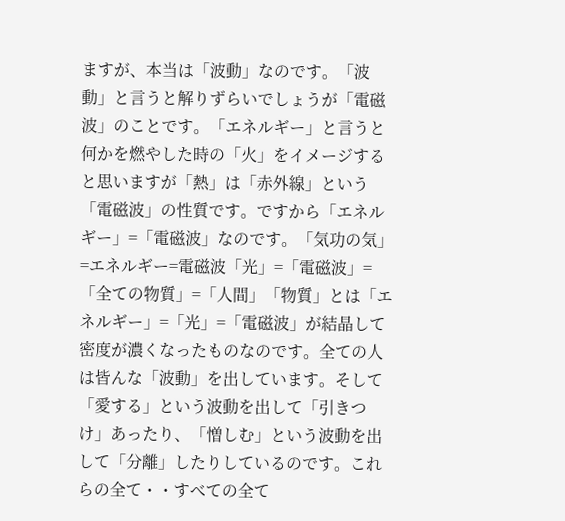ますが、本当は「波動」なのです。「波動」と言うと解りずらいでしょうが「電磁波」のことです。「エネルギー」と言うと何かを燃やした時の「火」をイメージすると思いますが「熱」は「赤外線」という「電磁波」の性質です。ですから「エネルギー」=「電磁波」なのです。「気功の気」=エネルギー=電磁波「光」=「電磁波」=「全ての物質」=「人間」「物質」とは「エネルギー」=「光」=「電磁波」が結晶して密度が濃くなったものなのです。全ての人は皆んな「波動」を出しています。そして「愛する」という波動を出して「引きつけ」あったり、「憎しむ」という波動を出して「分離」したりしているのです。これらの全て・・すべての全て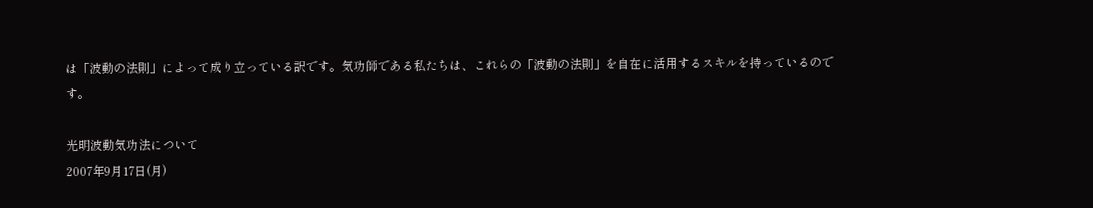は「波動の法則」によって成り立っている訳です。気功師である私たちは、これらの「波動の法則」を自在に活用するスキルを持っているのです。

光明波動気功法について
2007年9月17日(月)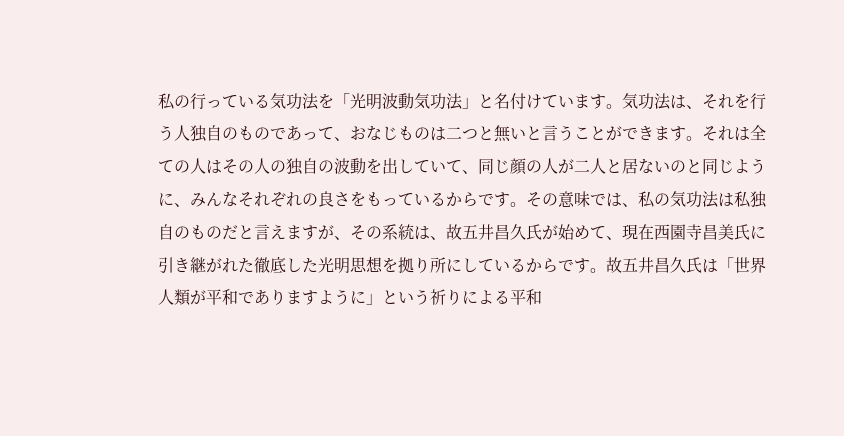私の行っている気功法を「光明波動気功法」と名付けています。気功法は、それを行う人独自のものであって、おなじものは二つと無いと言うことができます。それは全ての人はその人の独自の波動を出していて、同じ顔の人が二人と居ないのと同じように、みんなそれぞれの良さをもっているからです。その意味では、私の気功法は私独自のものだと言えますが、その系統は、故五井昌久氏が始めて、現在西園寺昌美氏に引き継がれた徹底した光明思想を拠り所にしているからです。故五井昌久氏は「世界人類が平和でありますように」という祈りによる平和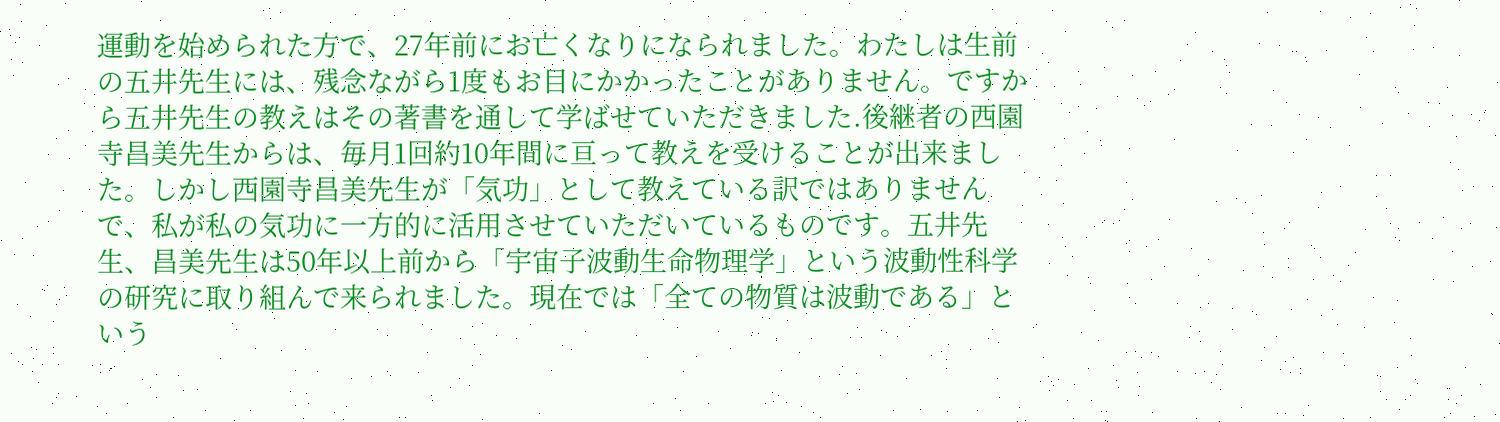運動を始められた方で、27年前にお亡くなりになられました。わたしは生前の五井先生には、残念ながら1度もお目にかかったことがありません。ですから五井先生の教えはその著書を通して学ばせていただきました.後継者の西園寺昌美先生からは、毎月1回約10年間に亘って教えを受けることが出来ました。しかし西園寺昌美先生が「気功」として教えている訳ではありませんで、私が私の気功に一方的に活用させていただいているものです。五井先生、昌美先生は50年以上前から「宇宙子波動生命物理学」という波動性科学の研究に取り組んで来られました。現在では「全ての物質は波動である」という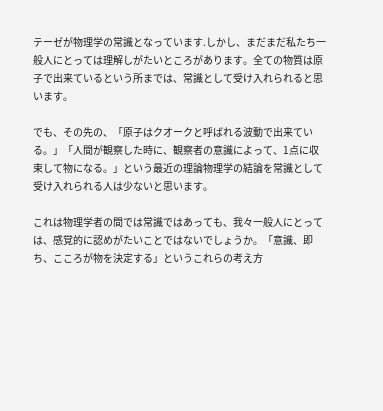テーゼが物理学の常識となっています.しかし、まだまだ私たち一般人にとっては理解しがたいところがあります。全ての物質は原子で出来ているという所までは、常識として受け入れられると思います。

でも、その先の、「原子はクオークと呼ばれる波動で出来ている。」「人間が観察した時に、観察者の意識によって、1点に収束して物になる。」という最近の理論物理学の結論を常識として受け入れられる人は少ないと思います。

これは物理学者の間では常識ではあっても、我々一般人にとっては、感覚的に認めがたいことではないでしょうか。「意識、即ち、こころが物を決定する」というこれらの考え方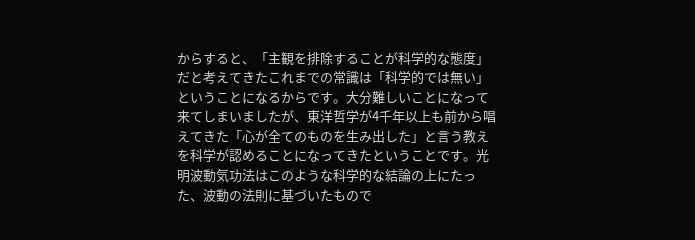からすると、「主観を排除することが科学的な態度」だと考えてきたこれまでの常識は「科学的では無い」ということになるからです。大分難しいことになって来てしまいましたが、東洋哲学が4千年以上も前から唱えてきた「心が全てのものを生み出した」と言う教えを科学が認めることになってきたということです。光明波動気功法はこのような科学的な結論の上にたった、波動の法則に基づいたもので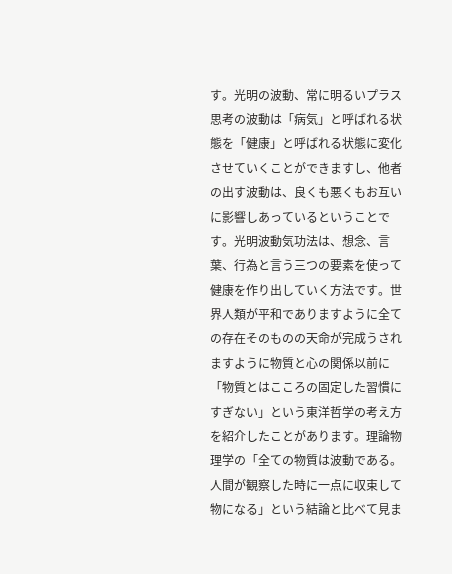す。光明の波動、常に明るいプラス思考の波動は「病気」と呼ばれる状態を「健康」と呼ばれる状態に変化させていくことができますし、他者の出す波動は、良くも悪くもお互いに影響しあっているということです。光明波動気功法は、想念、言葉、行為と言う三つの要素を使って健康を作り出していく方法です。世界人類が平和でありますように全ての存在そのものの天命が完成うされますように物質と心の関係以前に「物質とはこころの固定した習慣にすぎない」という東洋哲学の考え方を紹介したことがあります。理論物理学の「全ての物質は波動である。人間が観察した時に一点に収束して物になる」という結論と比べて見ま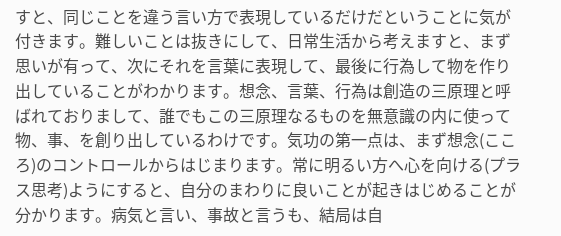すと、同じことを違う言い方で表現しているだけだということに気が付きます。難しいことは抜きにして、日常生活から考えますと、まず思いが有って、次にそれを言葉に表現して、最後に行為して物を作り出していることがわかります。想念、言葉、行為は創造の三原理と呼ばれておりまして、誰でもこの三原理なるものを無意識の内に使って物、事、を創り出しているわけです。気功の第一点は、まず想念(こころ)のコントロールからはじまります。常に明るい方へ心を向ける(プラス思考)ようにすると、自分のまわりに良いことが起きはじめることが分かります。病気と言い、事故と言うも、結局は自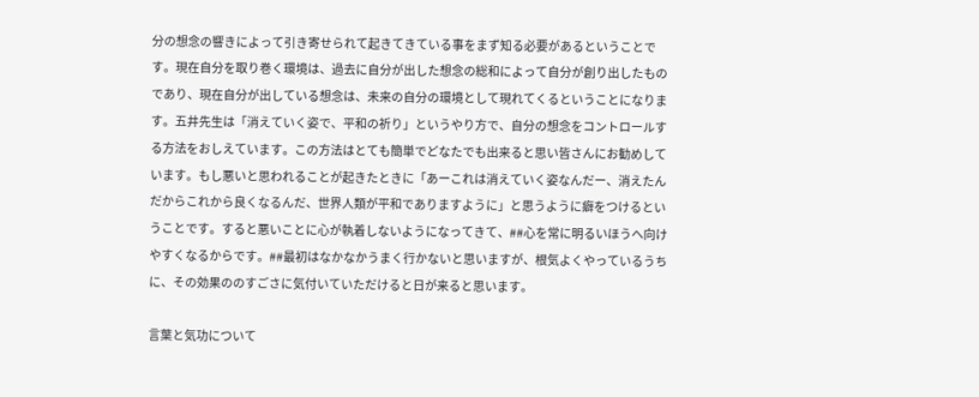分の想念の響きによって引き寄せられて起きてきている事をまず知る必要があるということです。現在自分を取り巻く環境は、過去に自分が出した想念の総和によって自分が創り出したものであり、現在自分が出している想念は、未来の自分の環境として現れてくるということになります。五井先生は「消えていく姿で、平和の祈り」というやり方で、自分の想念をコントロールする方法をおしえています。この方法はとても簡単でどなたでも出来ると思い皆さんにお勧めしています。もし悪いと思われることが起きたときに「あーこれは消えていく姿なんだー、消えたんだからこれから良くなるんだ、世界人類が平和でありますように」と思うように癖をつけるということです。すると悪いことに心が執着しないようになってきて、##心を常に明るいほうへ向けやすくなるからです。##最初はなかなかうまく行かないと思いますが、根気よくやっているうちに、その効果ののすごさに気付いていただけると日が来ると思います。

言葉と気功について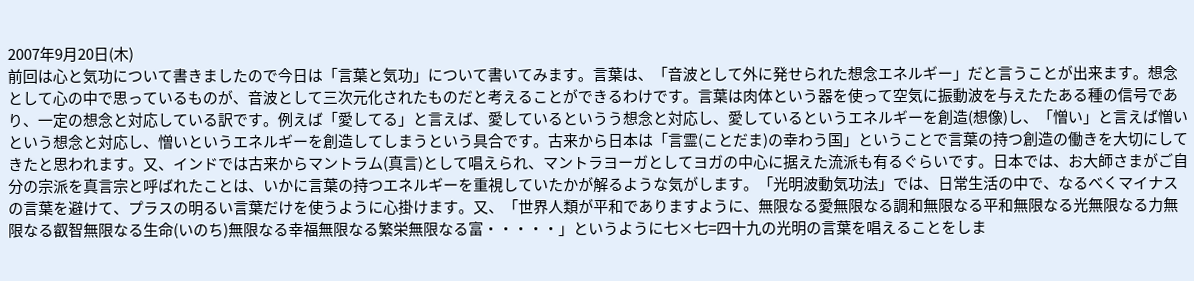2007年9月20日(木)
前回は心と気功について書きましたので今日は「言葉と気功」について書いてみます。言葉は、「音波として外に発せられた想念エネルギー」だと言うことが出来ます。想念として心の中で思っているものが、音波として三次元化されたものだと考えることができるわけです。言葉は肉体という器を使って空気に振動波を与えたたある種の信号であり、一定の想念と対応している訳です。例えば「愛してる」と言えば、愛しているというう想念と対応し、愛しているというエネルギーを創造(想像)し、「憎い」と言えば憎いという想念と対応し、憎いというエネルギーを創造してしまうという具合です。古来から日本は「言霊(ことだま)の幸わう国」ということで言葉の持つ創造の働きを大切にしてきたと思われます。又、インドでは古来からマントラム(真言)として唱えられ、マントラヨーガとしてヨガの中心に据えた流派も有るぐらいです。日本では、お大師さまがご自分の宗派を真言宗と呼ばれたことは、いかに言葉の持つエネルギーを重視していたかが解るような気がします。「光明波動気功法」では、日常生活の中で、なるべくマイナスの言葉を避けて、プラスの明るい言葉だけを使うように心掛けます。又、「世界人類が平和でありますように、無限なる愛無限なる調和無限なる平和無限なる光無限なる力無限なる叡智無限なる生命(いのち)無限なる幸福無限なる繁栄無限なる富・・・・・」というように七×七=四十九の光明の言葉を唱えることをしま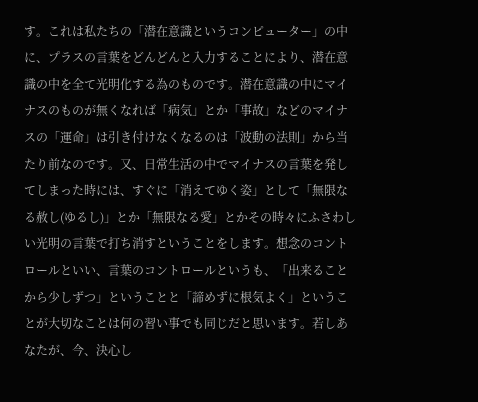す。これは私たちの「潜在意識というコンピューター」の中に、プラスの言葉をどんどんと入力することにより、潜在意識の中を全て光明化する為のものです。潜在意識の中にマイナスのものが無くなれば「病気」とか「事故」などのマイナスの「運命」は引き付けなくなるのは「波動の法則」から当たり前なのです。又、日常生活の中でマイナスの言葉を発してしまった時には、すぐに「消えてゆく姿」として「無限なる赦し(ゆるし)」とか「無限なる愛」とかその時々にふさわしい光明の言葉で打ち消すということをします。想念のコントロールといい、言葉のコントロールというも、「出来ることから少しずつ」ということと「諦めずに根気よく」ということが大切なことは何の習い事でも同じだと思います。若しあなたが、今、決心し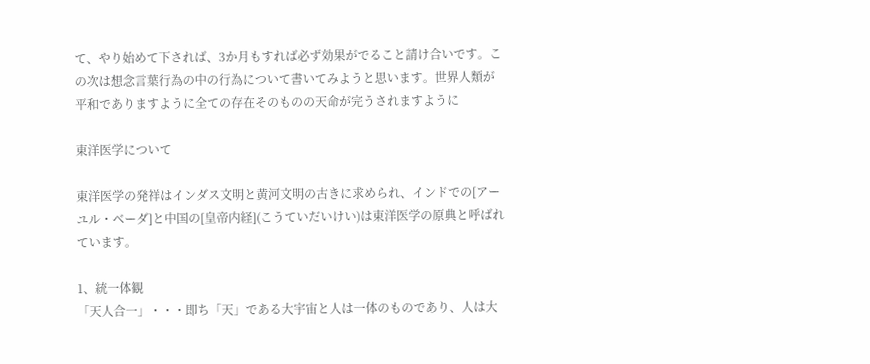て、やり始めて下されば、3か月もすれば必ず効果がでること請け合いです。この次は想念言葉行為の中の行為について書いてみようと思います。世界人類が平和でありますように全ての存在そのものの天命が完うされますように

東洋医学について

東洋医学の発祥はインダス文明と黄河文明の古きに求められ、インドでの[アーユル・ベーダ]と中国の[皇帝内経](こうていだいけい)は東洋医学の原典と呼ばれています。

1、統一体観
「天人合一」・・・即ち「天」である大宇宙と人は一体のものであり、人は大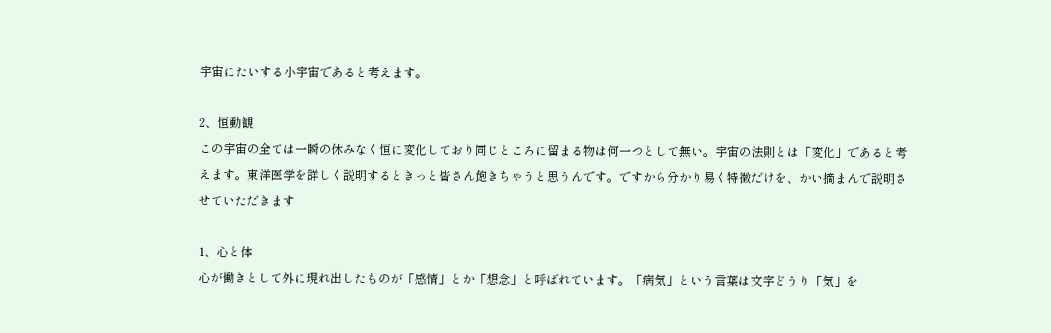宇宙にたいする小宇宙であると考えます。

2、恒動観
この宇宙の全ては一瞬の休みなく恒に変化しており同じところに留まる物は何一つとして無い。宇宙の法則とは「変化」であると考えます。東洋医学を詳しく説明するときっと皆さん飽きちゃうと思うんです。ですから分かり易く特徴だけを、かい摘まんで説明させていただきます

1、心と体
心が働きとして外に現れ出したものが「感情」とか「想念」と呼ばれています。「病気」という言葉は文字どうり「気」を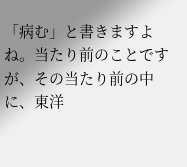「病む」と書きますよね。当たり前のことですが、その当たり前の中に、東洋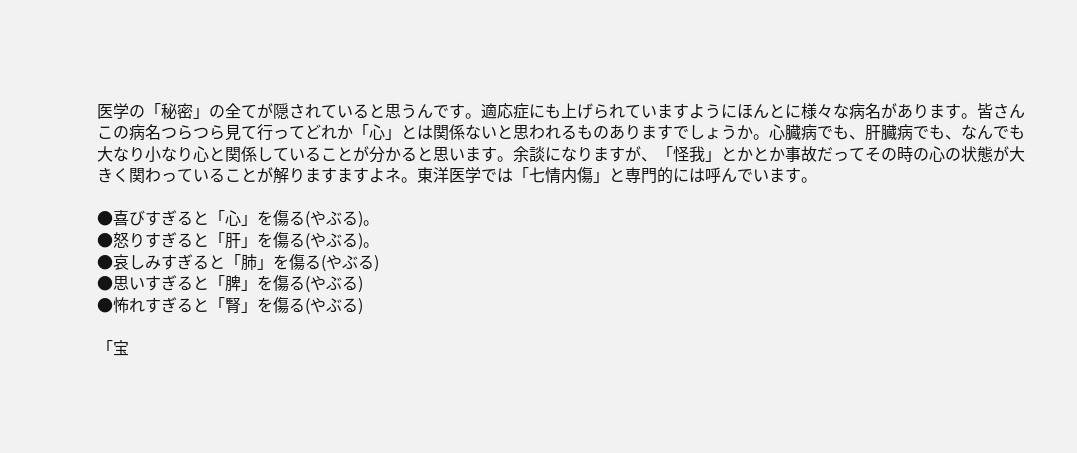医学の「秘密」の全てが隠されていると思うんです。適応症にも上げられていますようにほんとに様々な病名があります。皆さんこの病名つらつら見て行ってどれか「心」とは関係ないと思われるものありますでしょうか。心臓病でも、肝臓病でも、なんでも大なり小なり心と関係していることが分かると思います。余談になりますが、「怪我」とかとか事故だってその時の心の状態が大きく関わっていることが解りますますよネ。東洋医学では「七情内傷」と専門的には呼んでいます。

●喜びすぎると「心」を傷る(やぶる)。
●怒りすぎると「肝」を傷る(やぶる)。
●哀しみすぎると「肺」を傷る(やぶる)
●思いすぎると「脾」を傷る(やぶる)
●怖れすぎると「腎」を傷る(やぶる)

「宝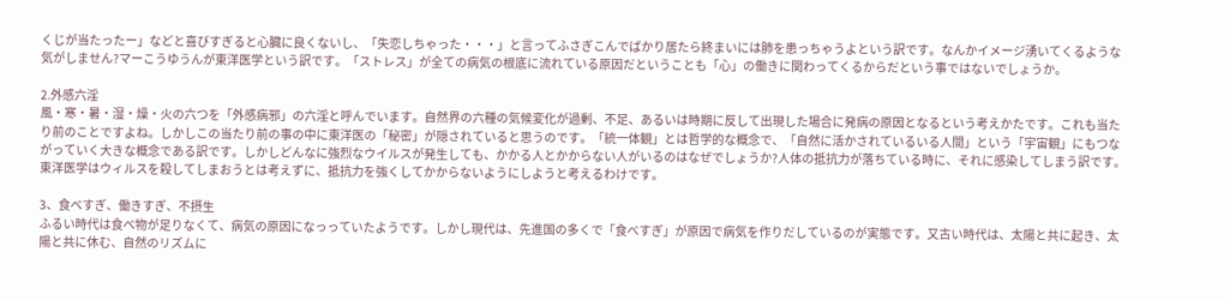くじが当たったー」などと喜びすぎると心臓に良くないし、「失恋しちゃった・・・」と言ってふさぎこんでばかり居たら終まいには肺を患っちゃうよという訳です。なんかイメージ湧いてくるような気がしません?マーこうゆうんが東洋医学という訳です。「ストレス」が全ての病気の根底に流れている原因だということも「心」の働きに関わってくるからだという事ではないでしょうか。

2.外感六淫
風・寒・暑・湿・燥・火の六つを「外感病邪」の六淫と呼んでいます。自然界の六種の気候変化が過剰、不足、あるいは時期に反して出現した場合に発病の原因となるという考えかたです。これも当たり前のことですよね。しかしこの当たり前の事の中に東洋医の「秘密」が隠されていると思うのです。「統一体観」とは哲学的な概念で、「自然に活かされているいる人間」という「宇宙観」にもつながっていく大きな概念である訳です。しかしどんなに強烈なウイルスが発生しても、かかる人とかからない人がいるのはなぜでしょうか?人体の抵抗力が落ちている時に、それに感染してしまう訳です。東洋医学はウィルスを殺してしまおうとは考えずに、抵抗力を強くしてかからないようにしようと考えるわけです。

3、食べすぎ、働きすぎ、不摂生
ふるい時代は食べ物が足りなくて、病気の原因になっっていたようです。しかし現代は、先進国の多くで「食べすぎ」が原因で病気を作りだしているのが実態です。又古い時代は、太陽と共に起き、太陽と共に休む、自然のリズムに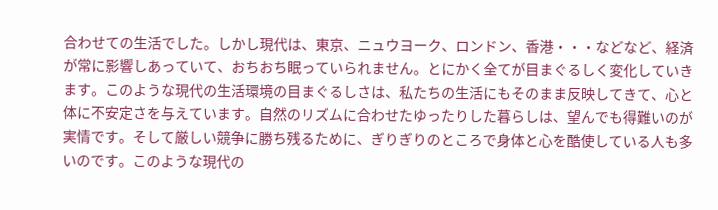合わせての生活でした。しかし現代は、東京、ニュウヨーク、ロンドン、香港・・・などなど、経済が常に影響しあっていて、おちおち眠っていられません。とにかく全てが目まぐるしく変化していきます。このような現代の生活環境の目まぐるしさは、私たちの生活にもそのまま反映してきて、心と体に不安定さを与えています。自然のリズムに合わせたゆったりした暮らしは、望んでも得難いのが実情です。そして厳しい競争に勝ち残るために、ぎりぎりのところで身体と心を酷使している人も多いのです。このような現代の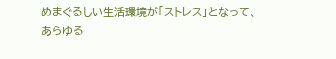めまぐるしい生活環境が「ストレス」となって、あらゆる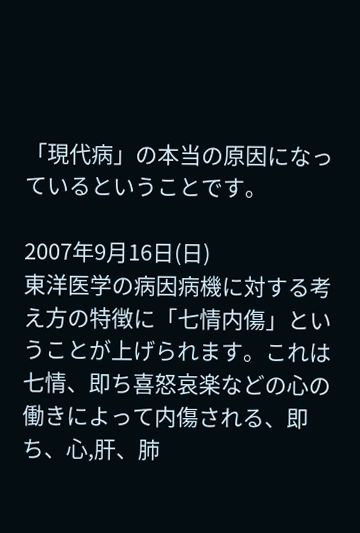「現代病」の本当の原因になっているということです。

2007年9月16日(日)
東洋医学の病因病機に対する考え方の特徴に「七情内傷」ということが上げられます。これは七情、即ち喜怒哀楽などの心の働きによって内傷される、即ち、心,肝、肺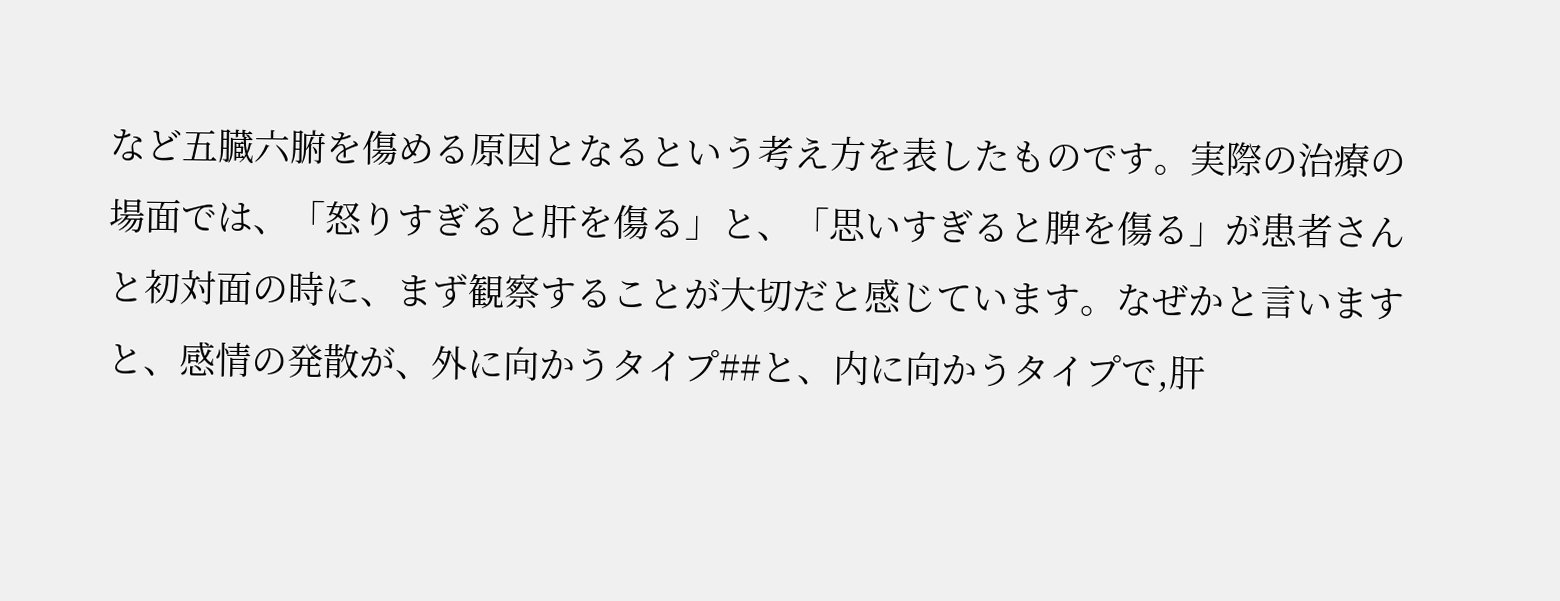など五臓六腑を傷める原因となるという考え方を表したものです。実際の治療の場面では、「怒りすぎると肝を傷る」と、「思いすぎると脾を傷る」が患者さんと初対面の時に、まず観察することが大切だと感じています。なぜかと言いますと、感情の発散が、外に向かうタイプ##と、内に向かうタイプで,肝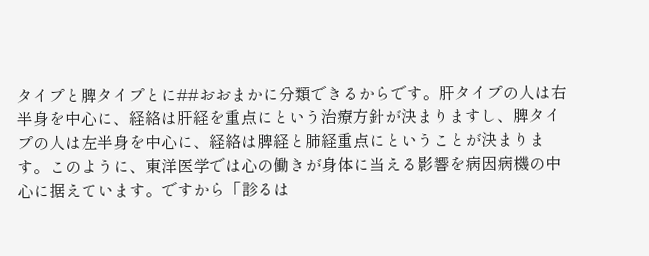タイプと脾タイプとに##おおまかに分類できるからです。肝タイプの人は右半身を中心に、経絡は肝経を重点にという治療方針が決まりますし、脾タイプの人は左半身を中心に、経絡は脾経と肺経重点にということが決まります。このように、東洋医学では心の働きが身体に当える影響を病因病機の中心に据えています。ですから「診るは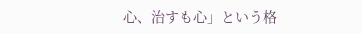心、治すも心」という格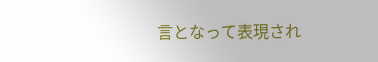言となって表現され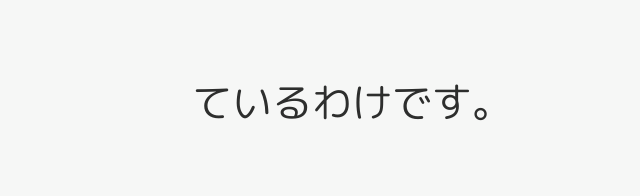ているわけです。